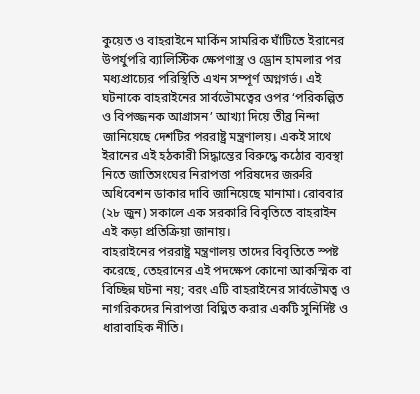কুয়েত ও বাহরাইনে মার্কিন সামরিক ঘাঁটিতে ইরানের উপর্যুপরি ব্যালিস্টিক ক্ষেপণাস্ত্র ও ড্রোন হামলার পর মধ্যপ্রাচ্যের পরিস্থিতি এখন সম্পূর্ণ অগ্নগর্ভ। এই ঘটনাকে বাহরাইনের সার্বভৌমত্বের ওপর ‘পরিকল্পিত ও বিপজ্জনক আগ্রাসন’ আখ্যা দিয়ে তীব্র নিন্দা জানিয়েছে দেশটির পররাষ্ট্র মন্ত্রণালয়। একই সাথে ইরানের এই হঠকারী সিদ্ধান্তের বিরুদ্ধে কঠোর ব্যবস্থা নিতে জাতিসংঘের নিরাপত্তা পরিষদের জরুরি অধিবেশন ডাকার দাবি জানিয়েছে মানামা। রোববার (২৮ জুন) সকালে এক সরকারি বিবৃতিতে বাহরাইন এই কড়া প্রতিক্রিয়া জানায়।
বাহরাইনের পররাষ্ট্র মন্ত্রণালয় তাদের বিবৃতিতে স্পষ্ট করেছে, তেহরানের এই পদক্ষেপ কোনো আকস্মিক বা বিচ্ছিন্ন ঘটনা নয়; বরং এটি বাহরাইনের সার্বভৌমত্ব ও নাগরিকদের নিরাপত্তা বিঘ্নিত করার একটি সুনির্দিষ্ট ও ধারাবাহিক নীতি।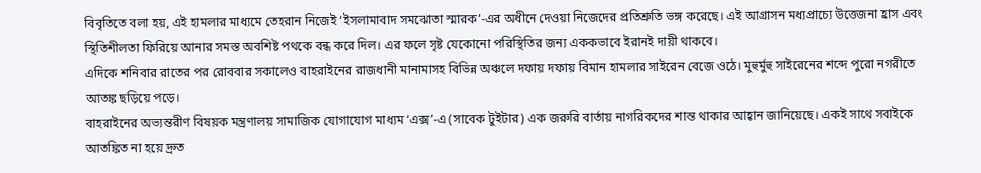বিবৃতিতে বলা হয়, এই হামলার মাধ্যমে তেহরান নিজেই ‘ইসলামাবাদ সমঝোতা স্মারক’-এর অধীনে দেওয়া নিজেদের প্রতিশ্রুতি ভঙ্গ করেছে। এই আগ্রাসন মধ্যপ্রাচ্যে উত্তেজনা হ্রাস এবং স্থিতিশীলতা ফিরিয়ে আনার সমস্ত অবশিষ্ট পথকে বন্ধ করে দিল। এর ফলে সৃষ্ট যেকোনো পরিস্থিতির জন্য এককভাবে ইরানই দায়ী থাকবে।
এদিকে শনিবার রাতের পর রোববার সকালেও বাহরাইনের রাজধানী মানামাসহ বিভিন্ন অঞ্চলে দফায় দফায় বিমান হামলার সাইরেন বেজে ওঠে। মুহুর্মুহু সাইরেনের শব্দে পুরো নগরীতে আতঙ্ক ছড়িয়ে পড়ে।
বাহরাইনের অভ্যন্তরীণ বিষয়ক মন্ত্রণালয় সামাজিক যোগাযোগ মাধ্যম ‘এক্স’-এ (সাবেক টুইটার) এক জরুরি বার্তায় নাগরিকদের শান্ত থাকার আহ্বান জানিয়েছে। একই সাথে সবাইকে আতঙ্কিত না হয়ে দ্রুত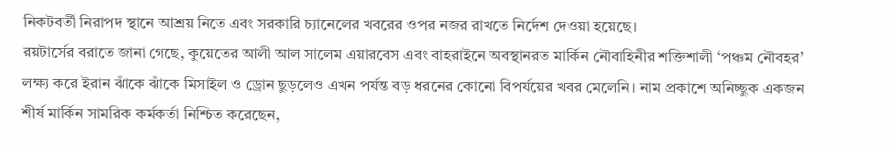নিকটবর্তী নিরাপদ স্থানে আশ্রয় নিতে এবং সরকারি চ্যানেলের খবরের ওপর নজর রাখতে নির্দেশ দেওয়া হয়েছে।
রয়টার্সের বরাতে জানা গেছে, কুয়েতের আলী আল সালেম এয়ারবেস এবং বাহরাইনে অবস্থানরত মার্কিন নৌবাহিনীর শক্তিশালী ‘পঞ্চম নৌবহর’ লক্ষ্য করে ইরান ঝাঁকে ঝাঁকে মিসাইল ও ড্রোন ছুড়লেও এখন পর্যন্ত বড় ধরনের কোনো বিপর্যয়ের খবর মেলেনি। নাম প্রকাশে অনিচ্ছুক একজন শীর্ষ মার্কিন সামরিক কর্মকর্তা নিশ্চিত করেছেন,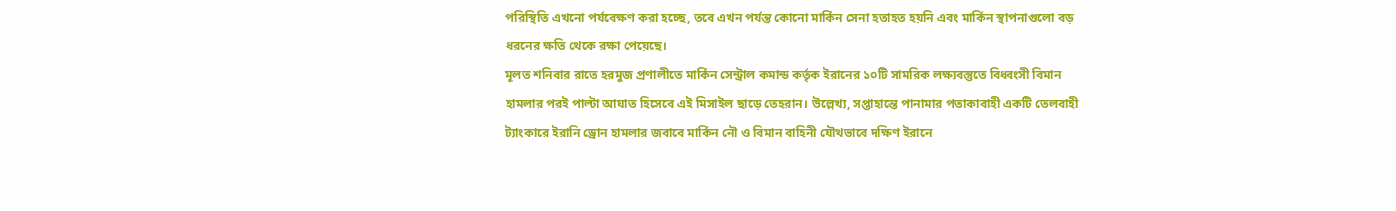পরিস্থিতি এখনো পর্যবেক্ষণ করা হচ্ছে, তবে এখন পর্যন্ত কোনো মার্কিন সেনা হতাহত হয়নি এবং মার্কিন স্থাপনাগুলো বড় ধরনের ক্ষতি থেকে রক্ষা পেয়েছে।
মূলত শনিবার রাতে হরমুজ প্রণালীতে মার্কিন সেন্ট্রাল কমান্ড কর্তৃক ইরানের ১০টি সামরিক লক্ষ্যবস্তুতে বিধ্বংসী বিমান হামলার পরই পাল্টা আঘাত হিসেবে এই মিসাইল ছাড়ে তেহরান। উল্লেখ্য, সপ্তাহান্তে পানামার পতাকাবাহী একটি তেলবাহী ট্যাংকারে ইরানি ড্রোন হামলার জবাবে মার্কিন নৌ ও বিমান বাহিনী যৌথভাবে দক্ষিণ ইরানে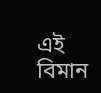এই বিমান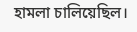হামলা চালিয়েছিল।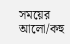সময়ের আলো/কহু